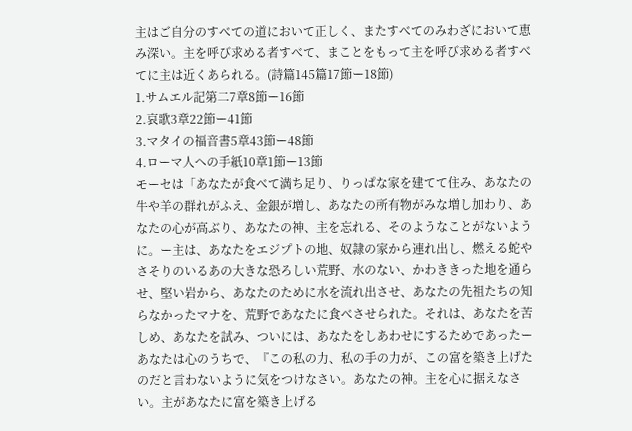主はご自分のすべての道において正しく、またすべてのみわざにおいて恵み深い。主を呼び求める者すべて、まことをもって主を呼び求める者すべてに主は近くあられる。(詩篇145篇17節ー18節)
1.サムエル記第二7章8節ー16節
2.哀歌3章22節ー41節
3.マタイの福音書5章43節ー48節
4.ローマ人への手紙10章1節ー13節
モーセは「あなたが食べて満ち足り、りっぱな家を建てて住み、あなたの牛や羊の群れがふえ、金銀が増し、あなたの所有物がみな増し加わり、あなたの心が高ぶり、あなたの神、主を忘れる、そのようなことがないように。ー主は、あなたをエジプトの地、奴隷の家から連れ出し、燃える蛇やさそりのいるあの大きな恐ろしい荒野、水のない、かわききった地を通らせ、堅い岩から、あなたのために水を流れ出させ、あなたの先祖たちの知らなかったマナを、荒野であなたに食べさせられた。それは、あなたを苦しめ、あなたを試み、ついには、あなたをしあわせにするためであったーあなたは心のうちで、『この私の力、私の手の力が、この富を築き上げたのだと言わないように気をつけなさい。あなたの神。主を心に据えなさい。主があなたに富を築き上げる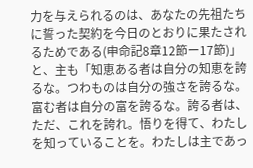力を与えられるのは、あなたの先祖たちに誓った契約を今日のとおりに果たされるためである(申命記8章12節ー17節)」と、主も「知恵ある者は自分の知恵を誇るな。つわものは自分の強さを誇るな。富む者は自分の富を誇るな。誇る者は、ただ、これを誇れ。悟りを得て、わたしを知っていることを。わたしは主であっ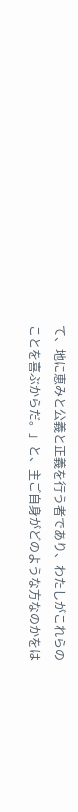て、地に恵みと公義と正義を行う者であり、わたしがこれらのことを喜ぶからだ。」と、主ご自身がどのような方なのかをは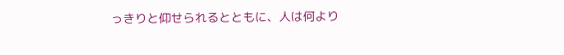っきりと仰せられるとともに、人は何より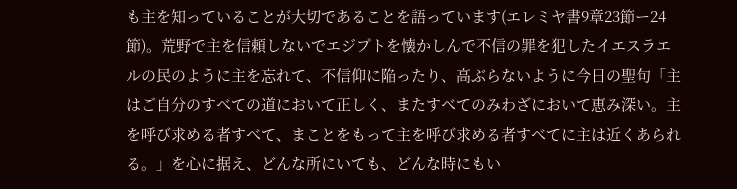も主を知っていることが大切であることを語っています(エレミヤ書9章23節ー24節)。荒野で主を信頼しないでエジプトを懐かしんで不信の罪を犯したイエスラエルの民のように主を忘れて、不信仰に陥ったり、高ぶらないように今日の聖句「主はご自分のすべての道において正しく、またすべてのみわざにおいて恵み深い。主を呼び求める者すべて、まことをもって主を呼び求める者すべてに主は近くあられる。」を心に据え、どんな所にいても、どんな時にもい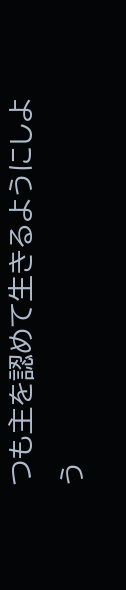つも主を認めて生きるようにしよう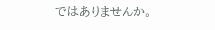ではありませんか。